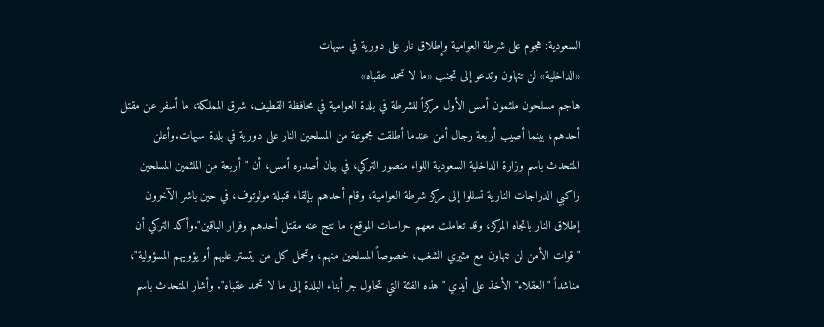السعودية: هجوم على شرطة العوامية وإطلاق نار على دورية في سيهات
«الداخلية» لن تتهاون وتدعو إلى تجنب «ما لا تحمد عقباه»
هاجم مسلحون ملثمون أمس الأول مركزاً للشرطة في بلدة العوامية في محافظة القطيف، شرق المملكة، ما أسفر عن مقتل أحدهم، بينما أصيب أربعة رجال أمن عندما أطلقت مجموعة من المسلحين النار على دورية في بلدة سيهات.وأعلن المتحدث باسم وزارة الداخلية السعودية اللواء منصور التركي، في بيان أصدره أمس، أن "أربعة من الملثمين المسلحين راكبي الدراجات النارية تسللوا إلى مركز شرطة العوامية، وقام أحدهم بإلقاء قنبلة مولوتوف، في حين باشر الآخرون إطلاق النار باتجاه المركز، وقد تعاملت معهم حراسات الموقع، ما نتج عنه مقتل أحدهم وفرار الباقين".وأكد التركي أن "قوات الأمن لن تتهاون مع مثيري الشغب، خصوصاً المسلحين منهم، وتحمل كل من يتستر عليهم أو يؤويهم المسؤولية"، مناشداً "العقلاء" الأخذ على أيدي "هذه الفئة التي تحاول جر أبناء البلدة إلى ما لا تحمد عقباه". وأشار المتحدث باسم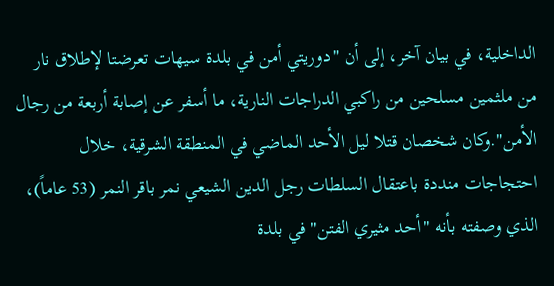الداخلية، في بيان آخر، إلى أن "دوريتي أمن في بلدة سيهات تعرضتا لإطلاق نار من ملثمين مسلحين من راكبي الدراجات النارية، ما أسفر عن إصابة أربعة من رجال الأمن".وكان شخصان قتلا ليل الأحد الماضي في المنطقة الشرقية، خلال احتجاجات منددة باعتقال السلطات رجل الدين الشيعي نمر باقر النمر (53 عاماً)، الذي وصفته بأنه "أحد مثيري الفتن" في بلدة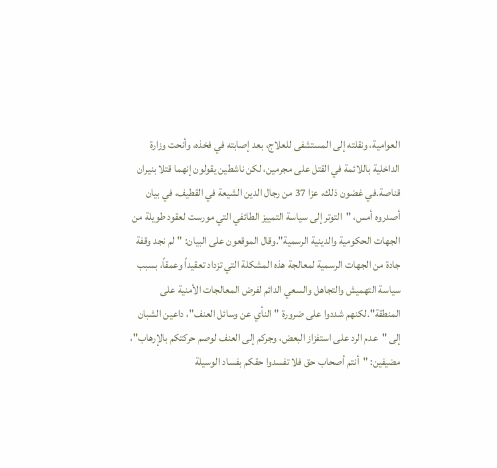العوامية، ونقلته إلى المستشفى للعلاج، بعد إصابته في فخذه، وأنحت وزارة الداخلية باللائمة في القتل على مجرمين، لكن ناشطين يقولون إنهما قتلا بنيران قناصة.في غضون ذلك، عزا 37 من رجال الدين الشيعة في القطيف، في بيان أصدروه أمس، "التوتر إلى سياسة التمييز الطائفي التي مورست لعقود طويلة من الجهات الحكومية والدينية الرسمية".وقال الموقعون على البيان: "لم نجد وقفة جادة من الجهات الرسمية لمعالجة هذه المشكلة التي تزداد تعقيداً وعمقاً، بسبب سياسة التهميش والتجاهل والسعي الدائم لفرض المعالجات الأمنية على المنطقة".لكنهم شددوا على ضرورة "النأي عن وسائل العنف"، داعين الشبان إلى "عدم الرد على استفزاز البعض، وجركم إلى العنف لوصم حركتكم بالإرهاب"، مضيفين: "أنتم أصحاب حق فلا تفسدوا حقكم بفساد الوسيلة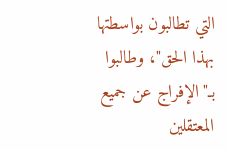التي تطالبون بواسطتها بهذا الحق"، وطالبوا بـ"الإفراج عن جميع المعتقلين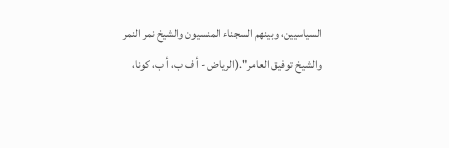السياسيين، وبينهم السجناء المنسيون والشيخ نمر النمر والشيخ توفيق العامر".(الرياض - أ ف ب، أ ب، كونا،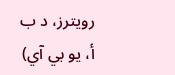رويترز، د ب أ، يو بي آي)